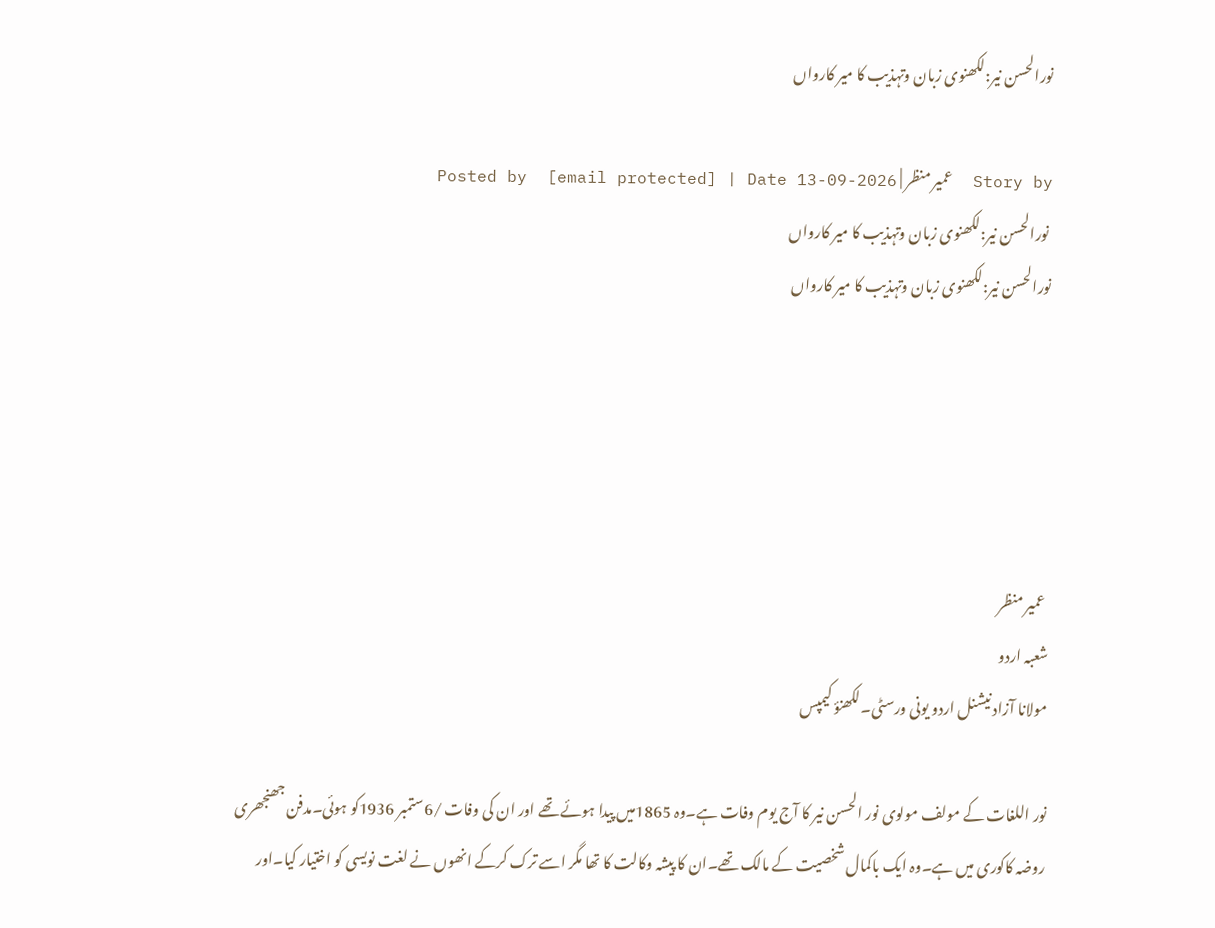نورالحسن نیر:لکھنوی زبان وتہذیب کا میر کارواں

Story by  عمیر منظر | Posted by  [email protected] | Date 13-09-2026
 نورالحسن نیر:لکھنوی زبان وتہذیب کا میر کارواں
نورالحسن نیر:لکھنوی زبان وتہذیب کا میر کارواں





 عمیر منظر
شعبہ اردو
مولانا آزاد نیشنل اردو یونی ورسٹی۔لکھنؤ کیمپس

نور اللغات کے مولف مولوی نور الحسن نیر کا آج یوم وفات ہے۔وہ 1865میں پیدا ہوئے تھے اور ان کی وفات /6ستمبر 1936کو ہوئی۔مدفن جھنجھری روضہ کاکوری میں ہے۔وہ ایک باکمال شخصیت کے مالک تھے۔ان کا پیشہ وکالت کا تھا مگر اسے ترک کرکے انھوں نے لغت نویسی کو اختیار کیا۔اور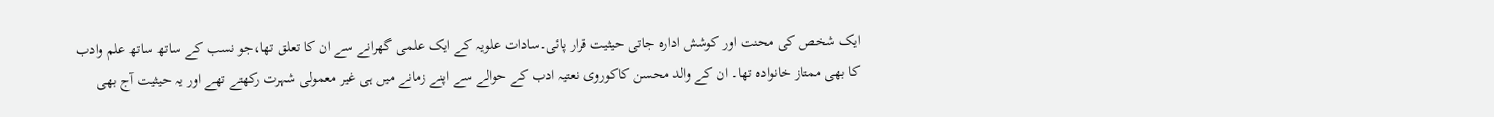ایک شخص کی محنت اور کوشش ادارہ جاتی حیثیت قرار پائی۔سادات علویہ کے ایک علمی گھرانے سے ان کا تعلق تھا،جو نسب کے ساتھ ساتھ علم وادب کا بھی ممتاز خانوادہ تھا۔ ان کے والد محسن کاکوروی نعتیہ ادب کے حوالے سے اپنے زمانے میں ہی غیر معمولی شہرت رکھتے تھے اور یہ حیثیت آج بھی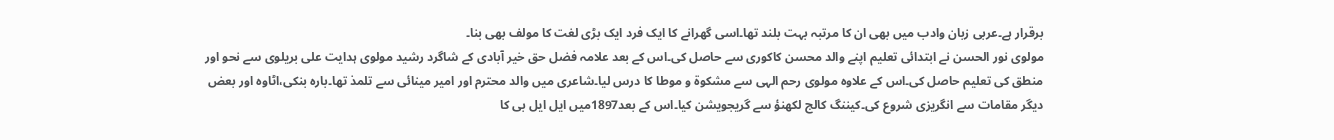برقرار ہے۔عربی زبان وادب میں بھی ان کا مرتبہ بہت بلند تھا۔اسی گھرانے کا ایک فرد ایک بڑی لغت کا مولف بھی بنا۔
مولوی نور الحسن نے ابتدائی تعلیم اپنے والد محسن کاکوری سے حاصل کی۔اس کے بعد علامہ فضل حق خیر آبادی کے شاگرد رشید مولوی ہدایت علی بریلوی سے نحو اور منطق کی تعلیم حاصل کی۔اس کے علاوہ مولوی رحم الہی سے مشکوۃ و موطا کا درس لیا۔شاعری میں والد محترم اور امیر مینائی سے تلمذ تھا۔بارہ بنکی،اٹاوہ اور بعض دیگر مقامات سے انگریزی شروع کی۔کیننگ کالج لکھنؤ سے گریجویشن کیا۔اس کے بعد1897میں ایل ایل بی کا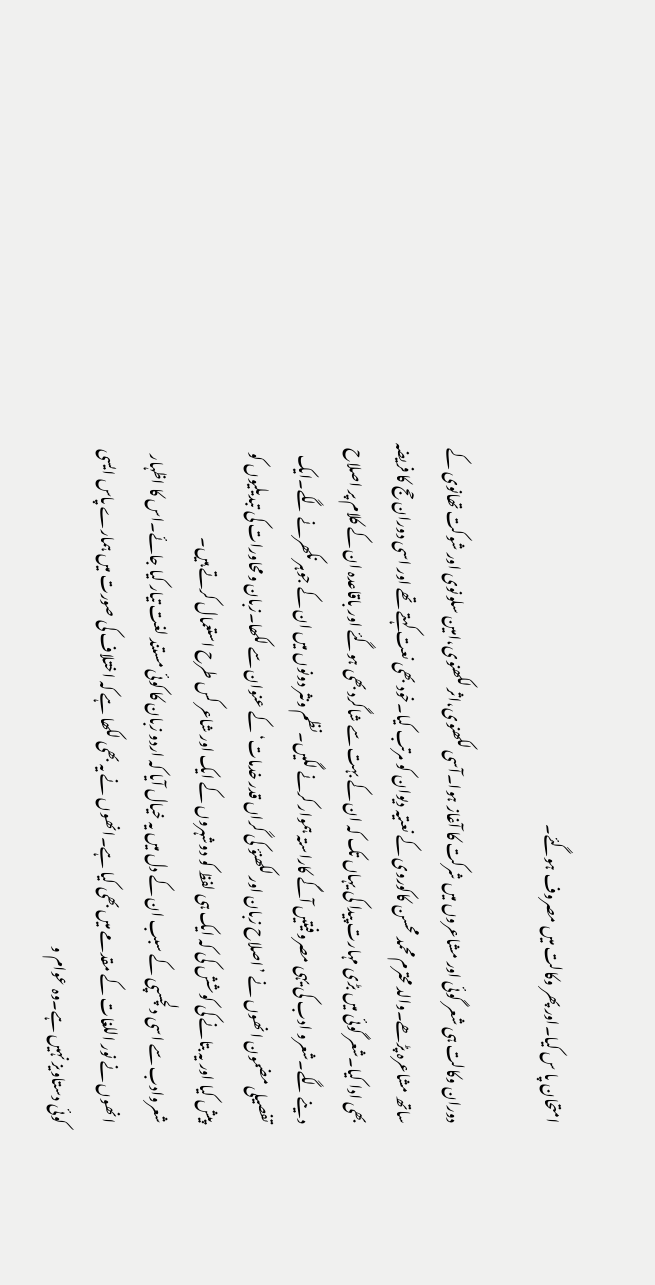امتحان پا س کیا۔اور پھر وکالت میں مصروف ہوگئے۔

دوران وکالت ہی شعر گوئی اور مشاعروں میں شرکت کا آغاز ہوا۔آسی لکھنوی،اثر لکھنوی،امین سلونوی اور شوکت تھانوی کے ساتھ مشاعرہ پڑھے۔والد محترم محمد محسن کاکوروی کے نعتیہ دیوان کو مرتب کیا۔خود بھی نعت کہتے تھے اور اسی دوران حج کا فریضہ بھی ادا کیا۔شعر گوئی میں بڑی مہارت پیدا کی یہاں تک کہ ان کے بہت سے شاگرد بھی ہوگئے اور باقاعدہ ان کے کلام پر اصلاح دینے لگے۔شعرو ادب کی یہی مصروفیتیں آگے کاراستہ ہموار کرنے لگیں۔نظم ونثر دونوں میں ان کے جوہر نکھرنے لگے۔ایک تفصیلی مضمون انھوں نے ’اصلاح زبان اور لکھنؤ کی گراں قدر خدمات‘کے عنوان سے لکھا۔زبان ومحاورات کی تبدیلیوں کو پیش کیا اور یہ بتانے کی کوشش کی کہ ایک ہی لفظ کو دوشہروں کے ایک اور شاعر کس طرح استعمال کرتے ہیں۔
شعروادب سے اسی دلچسپی کے سبب ان کے دل میں یہ خیال آیا کہ اردو زبان کا کوئی مستند لغت تیار کیا جائے۔اس کا اظہار انھوں نے نور اللغات کے مقدمے میں بھی کیا ہے۔انھوں نے یہ بھی لکھا ہے کہ اختلاف کی صورت میں ہمارے پاس ایسی کوئی دستاویز نہیں ہے۔وہ عوام و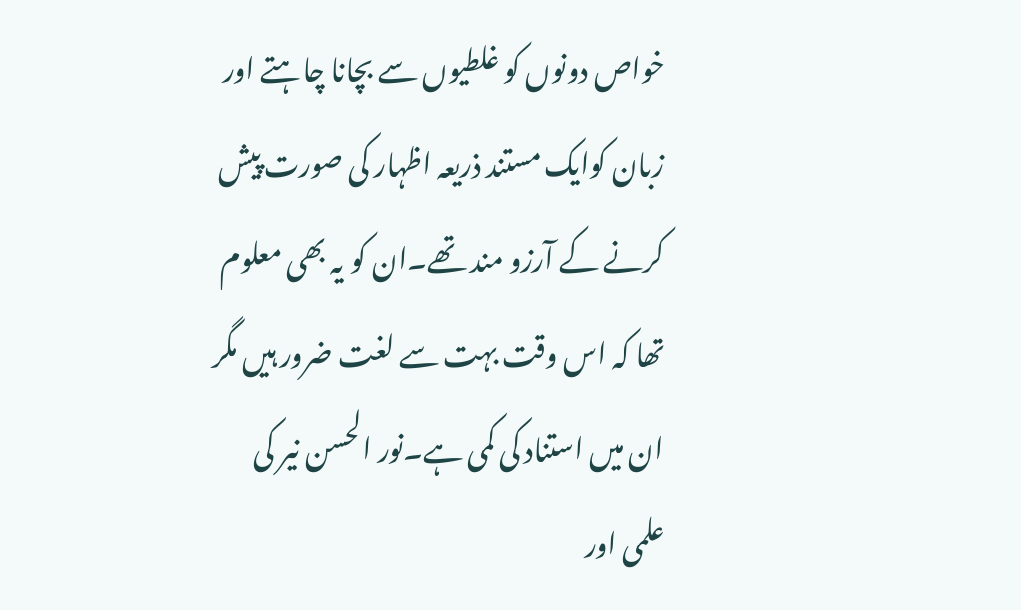خواص دونوں کو غلطیوں سے بچانا چاہتے اور زبان کوایک مستند ذریعہ اظہار کی صورت پیش کرنے کے آرزو مند تھے۔ان کو یہ بھی معلوم تھا کہ اس وقت بہت سے لغت ضرور ہیں مگر ان میں استناد کی کمی ہے۔نور الحسن نیر کی علمی اور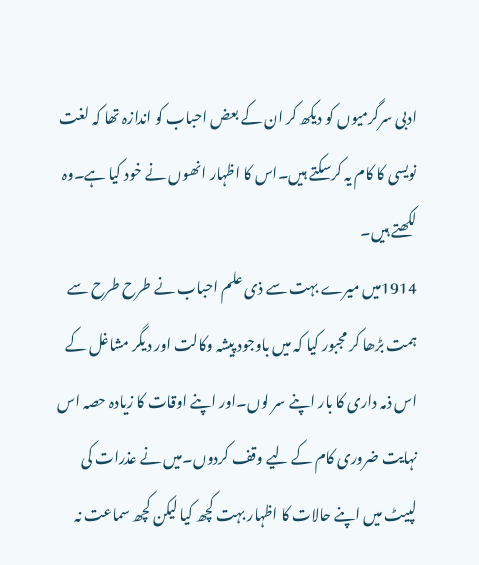ادبی سرگرمیوں کو دیکھ کر ان کے بعض احباب کو اندازہ تھا کہ لغت نویسی کا کام یہ کرسکتے ہیں۔اس کا اظہار انھوں نے خود کیا ہے۔وہ لکھتے ہیں۔
1914میں میرے بہت سے ذی علم احباب نے طرح طرح سے ہمت بڑھا کر مجبور کیا کہ میں باوجود پیشہ وکالت اور دیگر مشاغل کے اس ذمہ داری کا بار اپنے سر لوں۔اور اپنے اوقات کا زیادہ حصہ اس نہایت ضروری کام کے لیے وقف کردوں۔میں نے عذرات کی لپیٹ میں اپنے حالات کا اظہار بہت کچھ کیا لیکن کچھ سماعت نہ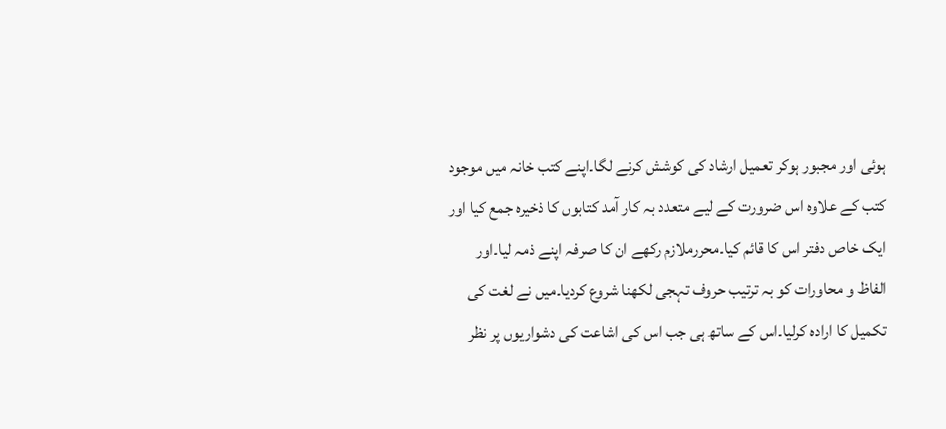ہوئی اور مجبور ہوکر تعمیل ارشاد کی کوشش کرنے لگا۔اپنے کتب خانہ میں موجود کتب کے علاوہ اس ضرورت کے لیے متعدد بہ کار آمد کتابوں کا ذخیرہ جمع کیا اور ایک خاص دفتر اس کا قائم کیا۔محررملازم رکھے ان کا صرفہ اپنے ذمہ لیا۔اور الفاظ و محاورات کو بہ ترتیب حروف تہجی لکھنا شروع کردیا۔میں نے لغت کی تکمیل کا ارادہ کرلیا۔اس کے ساتھ ہی جب اس کی اشاعت کی دشواریوں پر نظر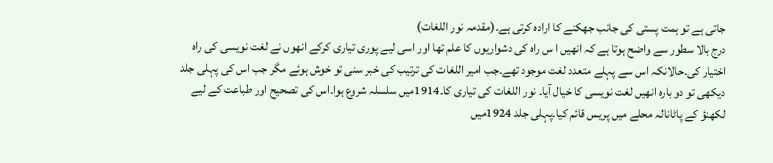جاتی ہے تو ہمت پستی کی جانب جھکنے کا ارادہ کرتی ہے۔(مقدمہ نور اللغات)
درج بالا سطور سے واضح ہوتا ہے کہ انھیں ا س راہ کی دشواریوں کا علم تھا اور اسی لیے پوری تیاری کرکے انھوں نے لغت نویسی کی راہ اختیار کی۔حالانکہ اس سے پہلے متعدد لغت موجود تھے۔جب امیر اللغات کی ترتیب کی خبر سنی تو خوش ہوئے مگر جب اس کی پہلی جلد دیکھی تو دو بارہ انھیں لغت نویسی کا خیال آیا۔ نور اللغات کی تیاری کا۔1914میں سلسلہ شروع ہوا۔اس کی تصحیح اور طباعت کے لیے لکھنؤ کے پاٹانالہ محلے میں پریس قائم کیا۔پہلی جلد 1924میں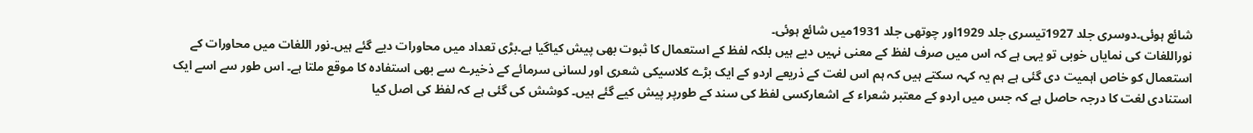شائع ہوئی۔دوسری جلد 1927تیسری جلد 1929اور چوتھی جلد 1931میں شائع ہوئی۔
نوراللغات کی نمایاں خوبی تو یہی ہے کہ اس میں صرف لفظ کے معنی نہیں دیے ہیں بلکہ لفظ کے استعمال کا ثبوت بھی پیش کیاگیا ہے۔بڑی تعداد میں محاورات دیے گئے ہیں۔نور اللغات میں محاورات کے استعمال کو خاص اہمیت دی گئی ہے ہم یہ کہہ سکتے ہیں کہ ہم اس لغت کے ذریعے اردو کے ایک بڑے کلاسیکی شعری اور لسانی سرمائے کے ذخیرے سے بھی استفادہ کا موقع ملتا ہے۔ اس طور سے اسے ایک استنادی لغت کا درجہ حاصل ہے کہ جس میں اردو کے معتبر شعراء کے اشعارکسی لفظ کی سند کے طورپر پیش کیے گئے ہیں۔ کوشش کی گئی ہے کہ لفظ کی اصل کیا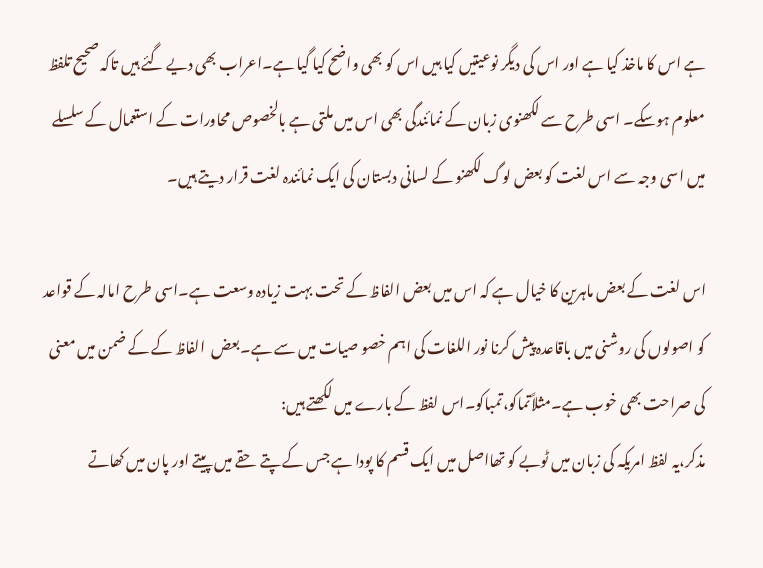ہے اس کا ماخذ کیا ہے اور اس کی دیگر نوعیتیں کیا ہیں اس کو بھی واضح کیا گیا ہے۔اعراب بھی دیے گئے ہیں تاکہ صحیح تلفظ معلوم ہوسکے۔ اسی طرح سے لکھنوی زبان کے نمائندگی بھی اس میں ملتی ہے بالخصوص محاورات کے استعمال کے سلسلے میں اسی وجہ سے اس لغت کو بعض لوگ لکھنو کے لسانی دبستان کی ایک نمائندہ لغت قرار دیتے ہیں۔

اس لغت کے بعض ماہرین کا خیال ہے کہ اس میں بعض الفاظ کے تحت بہت زیادہ وسعت ہے۔اسی طرح امالہ کے قواعد کو اصولوں کی روشنی میں باقاعدہ پیش کرنا نور اللغات کی اہم خصو صیات میں سے ہے۔بعض  الفاظ کے کے ضمن میں معنی کی صراحت بھی خوب ہے۔مثلاًتماکو،تمباکو۔اس لفظ کے بارے میں لکھتے ہیں:
مذکر،یہ لفظ امریکہ کی زبان میں ٹوبے کو تھااصل میں ایک قسم کا پودا ہے جس کے پتے حقے میں پیتے اور پان میں کھاتے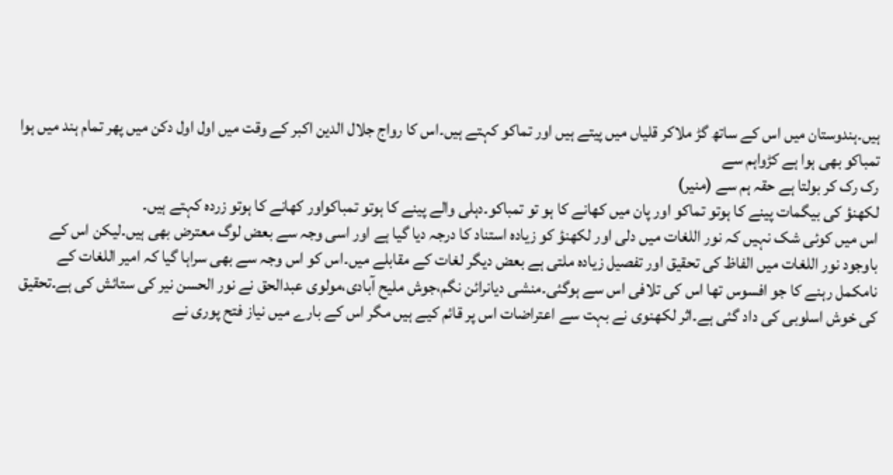ہیں۔ہندوستان میں اس کے ساتھ گڑ ملاکر قلیاں میں پیتے ہیں اور تماکو کہتے ہیں۔اس کا رواج جلال الدین اکبر کے وقت میں اول اول دکن میں پھر تمام ہند میں ہوا
تمباکو بھی ہوا ہے کڑواہم سے
رک رک کر بولتا ہے حقہ ہم سے (منیر)
لکھنؤ کی بیگمات پینے کا ہوتو تماکو اور پان میں کھانے کا ہو تو تمباکو۔دہلی والے پینے کا ہوتو تمباکواور کھانے کا ہوتو زردہ کہتے ہیں۔
اس میں کوئی شک نہیں کہ نور اللغات میں دلی اور لکھنؤ کو زیادہ استناد کا درجہ دیا گیا ہے اور اسی وجہ سے بعض لوگ معترض بھی ہیں۔لیکن اس کے باوجود نور اللغات میں الفاظ کی تحقیق اور تفصیل زیادہ ملتی ہے بعض دیگر لغات کے مقابلے میں۔اس کو اس وجہ سے بھی سراہا گیا کہ امیر اللغات کے نامکمل رہنے کا جو افسوس تھا اس کی تلافی اس سے ہوگئی۔منشی دیانرائن نگم،جوش ملیح آبادی،مولوی عبدالحق نے نور الحسن نیر کی ستائش کی ہے۔تحقیق کی خوش اسلوبی کی داد گئی ہے۔اثر لکھنوی نے بہت سے اعتراضات اس پر قائم کیے ہیں مگر اس کے بارے میں نیاز فتح پوری نے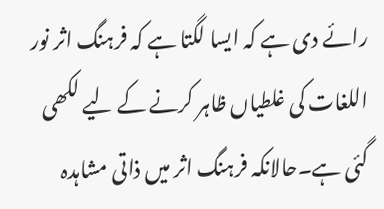رائے دی ہے کہ ایسا لگتا ہے کہ فرہنگ اثر نور اللغات کی غلطیاں ظاہر کرنے کے لیے لکھی گئی ہے۔حالانکہ فرہنگ اثر میں ذاتی مشاہدہ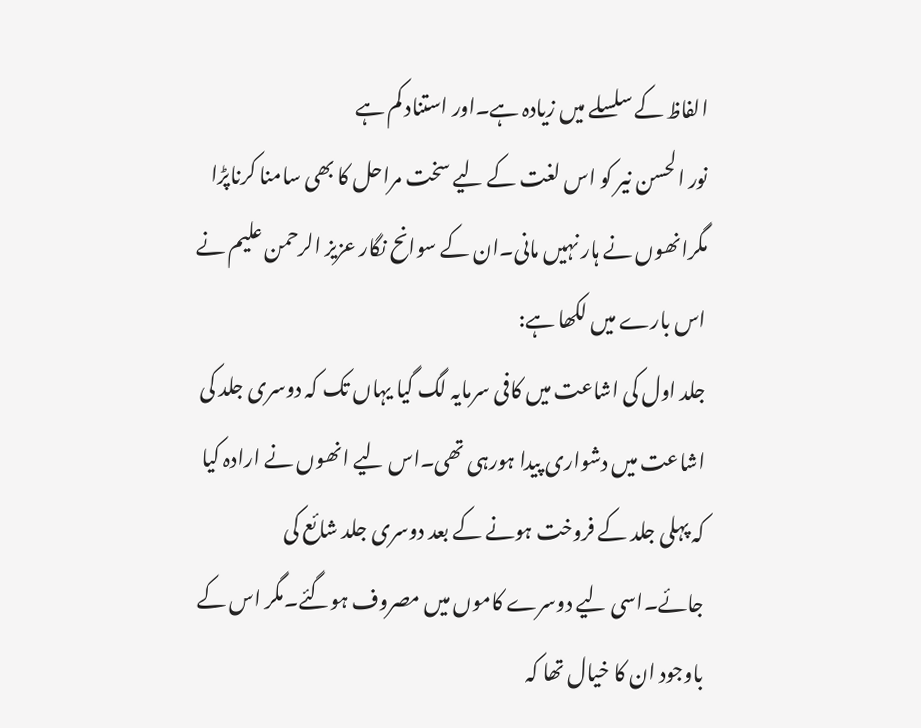الفاظ کے سلسلے میں زیادہ ہے۔اور استناد کم ہے
نور الحسن نیر کو اس لغت کے لیے سخت مراحل کا بھی سامنا کرناپڑا مگرانھوں نے ہار نہیں مانی۔ان کے سوانح نگار عزیز الرحمن علیم نے اس بارے میں لکھا ہے:
جلد اول کی اشاعت میں کافی سرمایہ لگ گیا یہاں تک کہ دوسری جلد کی اشاعت میں دشواری پیدا ہورہی تھی۔اس لیے انھوں نے ارادہ کیا کہ پہلی جلد کے فروخت ہونے کے بعد دوسری جلد شائع کی جائے۔اسی لیے دوسرے کاموں میں مصروف ہوگئے۔مگر اس کے باوجود ان کا خیال تھا کہ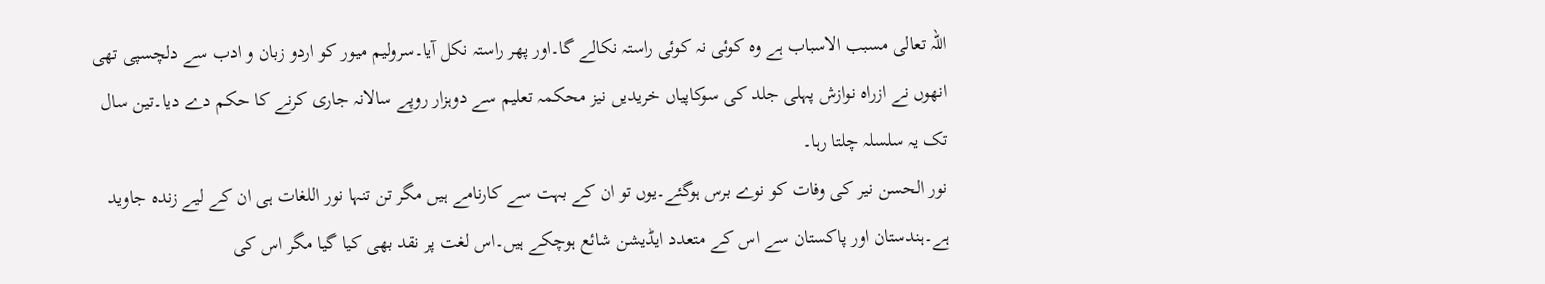اللہ تعالی مسبب الاسباب ہے وہ کوئی نہ کوئی راستہ نکالے گا۔اور پھر راستہ نکل آیا۔سرولیم میور کو اردو زبان و ادب سے دلچسپی تھی انھوں نے ازراہ نوازش پہلی جلد کی سوکاپیاں خریدیں نیز محکمہ تعلیم سے دوہزار روپے سالانہ جاری کرنے کا حکم دے دیا۔تین سال تک یہ سلسلہ چلتا رہا۔
نور الحسن نیر کی وفات کو نوے برس ہوگئے۔یوں تو ان کے بہت سے کارنامے ہیں مگر تن تنہا نور اللغات ہی ان کے لیے زندہ جاوید ہے۔ہندستان اور پاکستان سے اس کے متعدد ایڈیشن شائع ہوچکے ہیں۔اس لغت پر نقد بھی کیا گیا مگر اس کی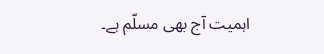اہمیت آج بھی مسلّم ہے۔